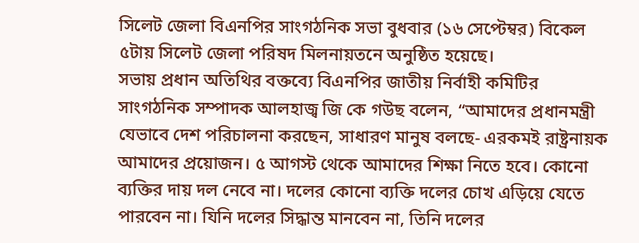সিলেট জেলা বিএনপির সাংগঠনিক সভা বুধবার (১৬ সেপ্টেম্বর) বিকেল ৫টায় সিলেট জেলা পরিষদ মিলনায়তনে অনুষ্ঠিত হয়েছে।
সভায় প্রধান অতিথির বক্তব্যে বিএনপির জাতীয় নির্বাহী কমিটির সাংগঠনিক সম্পাদক আলহাজ্ব জি কে গউছ বলেন, “আমাদের প্রধানমন্ত্রী যেভাবে দেশ পরিচালনা করছেন, সাধারণ মানুষ বলছে- এরকমই রাষ্ট্রনায়ক আমাদের প্রয়োজন। ৫ আগস্ট থেকে আমাদের শিক্ষা নিতে হবে। কোনো ব্যক্তির দায় দল নেবে না। দলের কোনো ব্যক্তি দলের চোখ এড়িয়ে যেতে পারবেন না। যিনি দলের সিদ্ধান্ত মানবেন না, তিনি দলের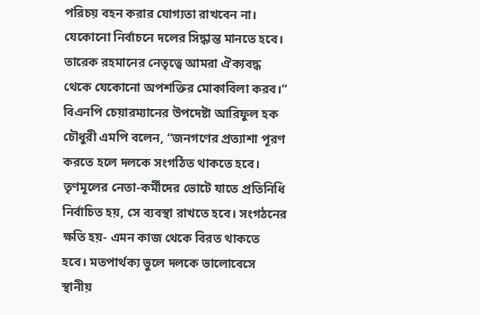পরিচয় বহন করার যোগ্যতা রাখবেন না। যেকোনো নির্বাচনে দলের সিদ্ধান্ত মানতে হবে। তারেক রহমানের নেতৃত্বে আমরা ঐক্যবদ্ধ থেকে যেকোনো অপশক্তির মোকাবিলা করব।”
বিএনপি চেয়ারম্যানের উপদেষ্টা আরিফুল হক চৌধুরী এমপি বলেন, “জনগণের প্রত্যাশা পূরণ করতে হলে দলকে সংগঠিত থাকতে হবে। তৃণমূলের নেতা-কর্মীদের ভোটে যাতে প্রতিনিধি নির্বাচিত হয়, সে ব্যবস্থা রাখতে হবে। সংগঠনের ক্ষতি হয়- এমন কাজ থেকে বিরত থাকতে হবে। মতপার্থক্য ভুলে দলকে ভালোবেসে স্থানীয়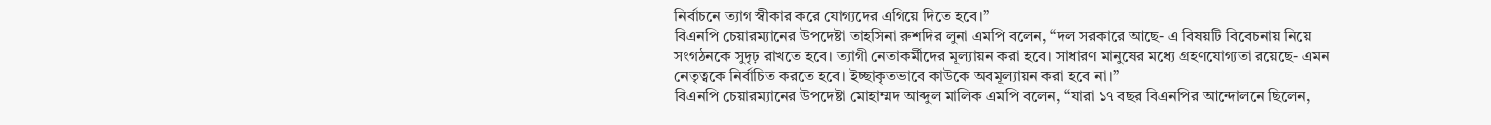নির্বাচনে ত্যাগ স্বীকার করে যোগ্যদের এগিয়ে দিতে হবে।”
বিএনপি চেয়ারম্যানের উপদেষ্টা তাহসিনা রুশদির লুনা এমপি বলেন, “দল সরকারে আছে- এ বিষয়টি বিবেচনায় নিয়ে সংগঠনকে সুদৃঢ় রাখতে হবে। ত্যাগী নেতাকর্মীদের মূল্যায়ন করা হবে। সাধারণ মানুষের মধ্যে গ্রহণযোগ্যতা রয়েছে- এমন নেতৃত্বকে নির্বাচিত করতে হবে। ইচ্ছাকৃতভাবে কাউকে অবমূল্যায়ন করা হবে না।”
বিএনপি চেয়ারম্যানের উপদেষ্টা মোহাম্মদ আব্দুল মালিক এমপি বলেন, “যারা ১৭ বছর বিএনপির আন্দোলনে ছিলেন,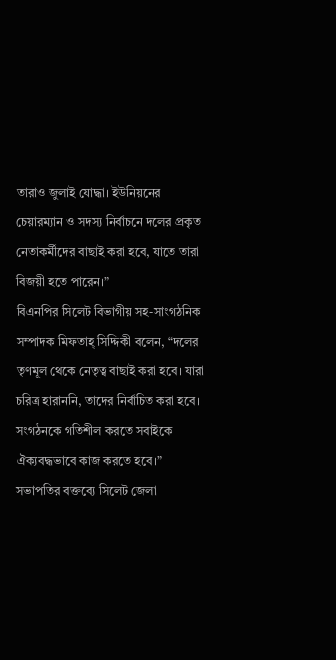তারাও জুলাই যোদ্ধা। ইউনিয়নের চেয়ারম্যান ও সদস্য নির্বাচনে দলের প্রকৃত নেতাকর্মীদের বাছাই করা হবে, যাতে তারা বিজয়ী হতে পারেন।”
বিএনপির সিলেট বিভাগীয় সহ-সাংগঠনিক সম্পাদক মিফতাহ্ সিদ্দিকী বলেন, “দলের তৃণমূল থেকে নেতৃত্ব বাছাই করা হবে। যারা চরিত্র হারাননি, তাদের নির্বাচিত করা হবে। সংগঠনকে গতিশীল করতে সবাইকে ঐক্যবদ্ধভাবে কাজ করতে হবে।”
সভাপতির বক্তব্যে সিলেট জেলা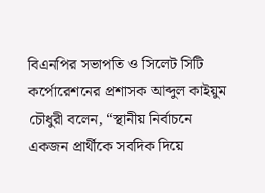বিএনপির সভাপতি ও সিলেট সিটি কর্পোরেশনের প্রশাসক আব্দুল কাইয়ুম চৌধুরী বলেন, “স্থানীয় নির্বাচনে একজন প্রার্থীকে সবদিক দিয়ে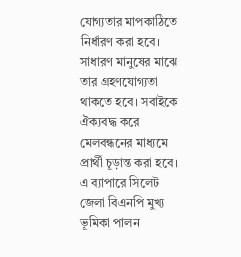যোগ্যতার মাপকাঠিতে নির্ধারণ করা হবে। সাধারণ মানুষের মাঝে তার গ্রহণযোগ্যতা থাকতে হবে। সবাইকে ঐক্যবদ্ধ করে মেলবন্ধনের মাধ্যমে প্রার্থী চূড়ান্ত করা হবে। এ ব্যাপারে সিলেট জেলা বিএনপি মুখ্য ভূমিকা পালন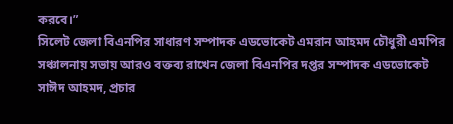করবে।”
সিলেট জেলা বিএনপির সাধারণ সম্পাদক এডভোকেট এমরান আহমদ চৌধুরী এমপির সঞ্চালনায় সভায় আরও বক্তব্য রাখেন জেলা বিএনপির দপ্তর সম্পাদক এডভোকেট সাঈদ আহমদ, প্রচার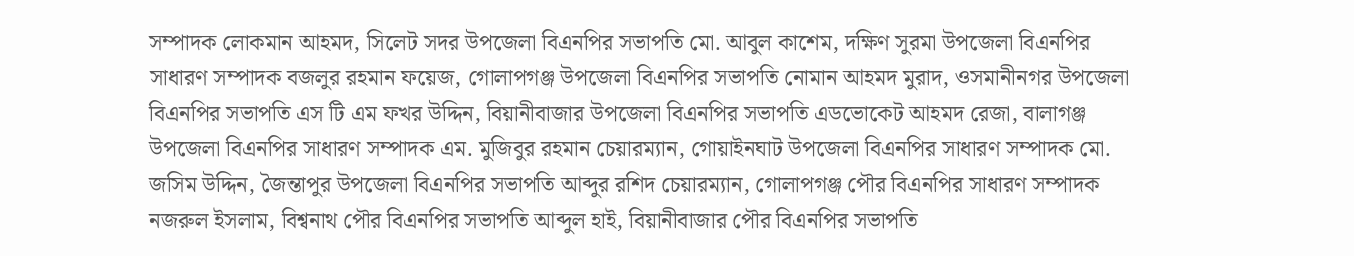সম্পাদক লোকমান আহমদ, সিলেট সদর উপজেলা বিএনপির সভাপতি মো. আবুল কাশেম, দক্ষিণ সুরমা উপজেলা বিএনপির সাধারণ সম্পাদক বজলুর রহমান ফয়েজ, গোলাপগঞ্জ উপজেলা বিএনপির সভাপতি নোমান আহমদ মুরাদ, ওসমানীনগর উপজেলা বিএনপির সভাপতি এস টি এম ফখর উদ্দিন, বিয়ানীবাজার উপজেলা বিএনপির সভাপতি এডভোকেট আহমদ রেজা, বালাগঞ্জ উপজেলা বিএনপির সাধারণ সম্পাদক এম. মুজিবুর রহমান চেয়ারম্যান, গোয়াইনঘাট উপজেলা বিএনপির সাধারণ সম্পাদক মো. জসিম উদ্দিন, জৈন্তাপুর উপজেলা বিএনপির সভাপতি আব্দুর রশিদ চেয়ারম্যান, গোলাপগঞ্জ পৌর বিএনপির সাধারণ সম্পাদক নজরুল ইসলাম, বিশ্বনাথ পৌর বিএনপির সভাপতি আব্দুল হাই, বিয়ানীবাজার পৌর বিএনপির সভাপতি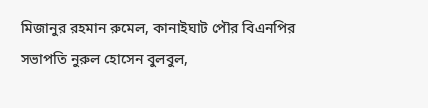মিজানুর রহমান রুমেল, কানাইঘাট পৌর বিএনপির সভাপতি নুরুল হোসেন বুলবুল,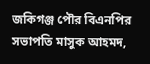জকিগঞ্জ পৌর বিএনপির সভাপতি মাসুক আহমদ,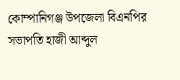কোম্পানিগঞ্জ উপজেলা বিএনপির সভাপতি হাজী আব্দুল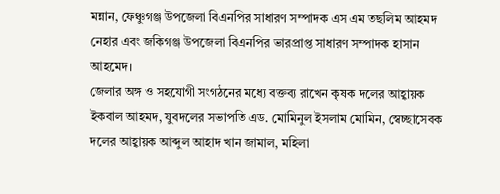মন্নান, ফেঞ্চুগঞ্জ উপজেলা বিএনপির সাধারণ সম্পাদক এস এম তছলিম আহমদ নেহার এবং জকিগঞ্জ উপজেলা বিএনপির ভারপ্রাপ্ত সাধারণ সম্পাদক হাসান আহমেদ।
জেলার অঙ্গ ও সহযোগী সংগঠনের মধ্যে বক্তব্য রাখেন কৃষক দলের আহ্বায়ক ইকবাল আহমদ, যুবদলের সভাপতি এড. মোমিনুল ইসলাম মোমিন, স্বেচ্ছাসেবক দলের আহ্বায়ক আব্দুল আহাদ খান জামাল, মহিলা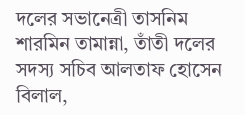দলের সভানেত্রী তাসনিম শারমিন তামান্না, তাঁতী দলের সদস্য সচিব আলতাফ হোসেন বিলাল,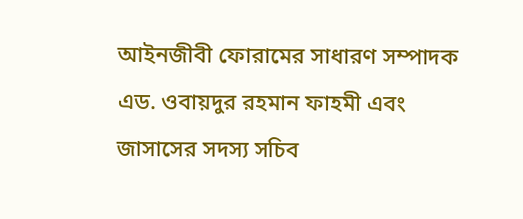আইনজীবী ফোরামের সাধারণ সম্পাদক এড. ওবায়দুর রহমান ফাহমী এবং জাসাসের সদস্য সচিব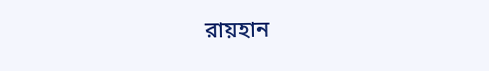রায়হান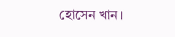হোসেন খান।